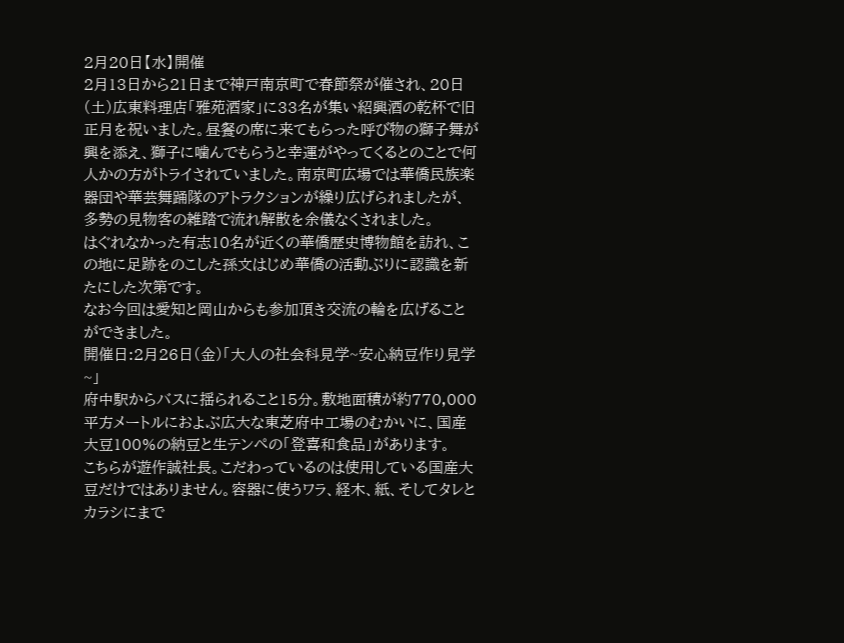2月20日【水】開催
2月13日から21日まで神戸南京町で春節祭が催され、20日(土)広東料理店「雅苑酒家」に33名が集い紹興酒の乾杯で旧正月を祝いました。昼餐の席に来てもらった呼び物の獅子舞が興を添え、獅子に噛んでもらうと幸運がやってくるとのことで何人かの方がトライされていました。南京町広場では華僑民族楽器団や華芸舞踊隊のアトラクションが繰り広げられましたが、多勢の見物客の雑踏で流れ解散を余儀なくされました。
はぐれなかった有志10名が近くの華僑歴史博物館を訪れ、この地に足跡をのこした孫文はじめ華僑の活動ぶりに認識を新たにした次第です。
なお今回は愛知と岡山からも参加頂き交流の輪を広げることができました。
開催日:2月26日(金)「大人の社会科見学~安心納豆作り見学~」
府中駅からバスに揺られること15分。敷地面積が約770,000平方メートルにおよぶ広大な東芝府中工場のむかいに、国産大豆100%の納豆と生テンペの「登喜和食品」があります。
こちらが遊作誠社長。こだわっているのは使用している国産大豆だけではありません。容器に使うワラ、経木、紙、そしてタレとカラシにまで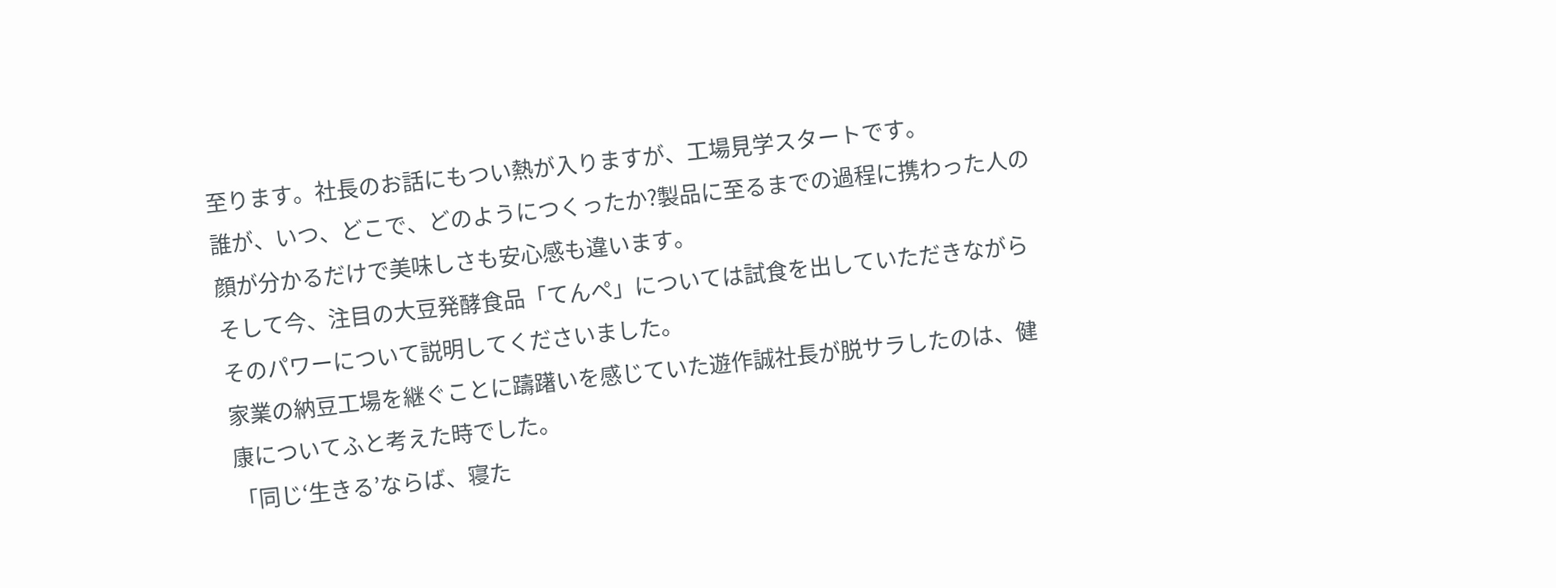至ります。社長のお話にもつい熱が入りますが、工場見学スタートです。
誰が、いつ、どこで、どのようにつくったか?製品に至るまでの過程に携わった人の顔が分かるだけで美味しさも安心感も違います。
そして今、注目の大豆発酵食品「てんぺ」については試食を出していただきながらそのパワーについて説明してくださいました。
家業の納豆工場を継ぐことに躊躇いを感じていた遊作誠社長が脱サラしたのは、健康についてふと考えた時でした。
「同じ‘生きる’ならば、寝た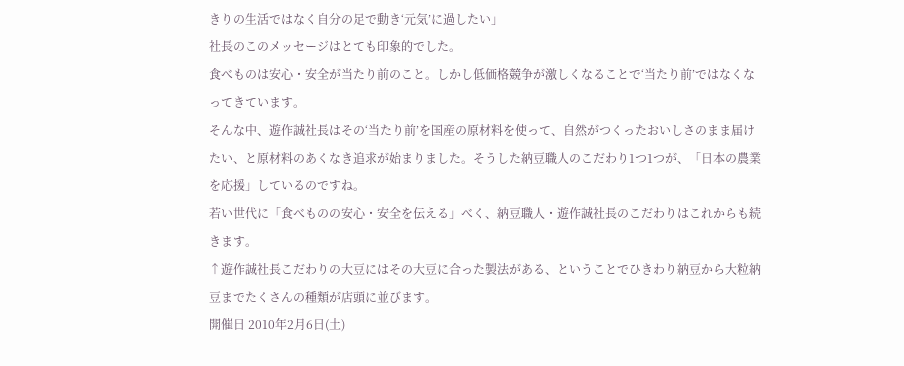きりの生活ではなく自分の足で動き‘元気’に過したい」
社長のこのメッセージはとても印象的でした。
食べものは安心・安全が当たり前のこと。しかし低価格競争が激しくなることで‘当たり前’ではなくなってきています。
そんな中、遊作誠社長はその‘当たり前’を国産の原材料を使って、自然がつくったおいしさのまま届けたい、と原材料のあくなき追求が始まりました。そうした納豆職人のこだわり1つ1つが、「日本の農業を応援」しているのですね。
若い世代に「食べものの安心・安全を伝える」べく、納豆職人・遊作誠社長のこだわりはこれからも続きます。
↑遊作誠社長こだわりの大豆にはその大豆に合った製法がある、ということでひきわり納豆から大粒納豆までたくさんの種類が店頭に並びます。
開催日 2010年2月6日(土)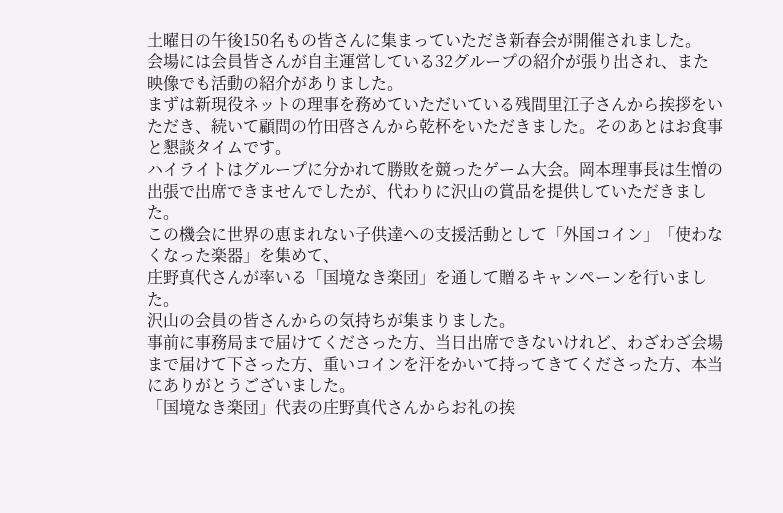土曜日の午後150名もの皆さんに集まっていただき新春会が開催されました。
会場には会員皆さんが自主運営している32グループの紹介が張り出され、また映像でも活動の紹介がありました。
まずは新現役ネットの理事を務めていただいている残間里江子さんから挨拶をいただき、続いて顧問の竹田啓さんから乾杯をいただきました。そのあとはお食事と懇談タイムです。
ハイライトはグループに分かれて勝敗を競ったゲーム大会。岡本理事長は生憎の出張で出席できませんでしたが、代わりに沢山の賞品を提供していただきました。
この機会に世界の恵まれない子供達への支援活動として「外国コイン」「使わなくなった楽器」を集めて、
庄野真代さんが率いる「国境なき楽団」を通して贈るキャンペーンを行いました。
沢山の会員の皆さんからの気持ちが集まりました。
事前に事務局まで届けてくださった方、当日出席できないけれど、わざわざ会場まで届けて下さった方、重いコインを汗をかいて持ってきてくださった方、本当にありがとうございました。
「国境なき楽団」代表の庄野真代さんからお礼の挨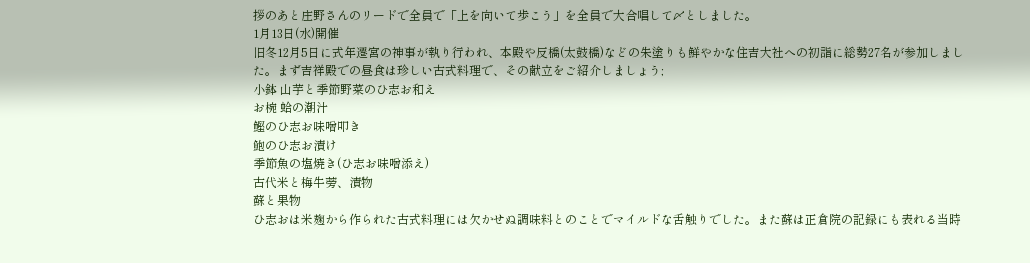拶のあと庄野さんのリードで全員で「上を向いて歩こう」を全員で大合唱して〆としました。
1月13日(水)開催
旧冬12月5日に式年遷宮の神事が執り行われ、本殿や反橋(太鼓橋)などの朱塗りも鮮やかな住吉大社への初詣に総勢27名が参加しました。まず吉祥殿での昼食は珍しい古式料理で、その献立をご紹介しましょう;
小鉢 山芋と季節野菜のひ志お和え
お椀 蛤の潮汁
鰹のひ志お味噌叩き
鮑のひ志お漬け
季節魚の塩焼き(ひ志お味噌添え)
古代米と梅牛蒡、漬物
蘇と果物
ひ志おは米麹から作られた古式料理には欠かせぬ調味料とのことでマイルドな舌触りでした。また蘇は正倉院の記録にも表れる当時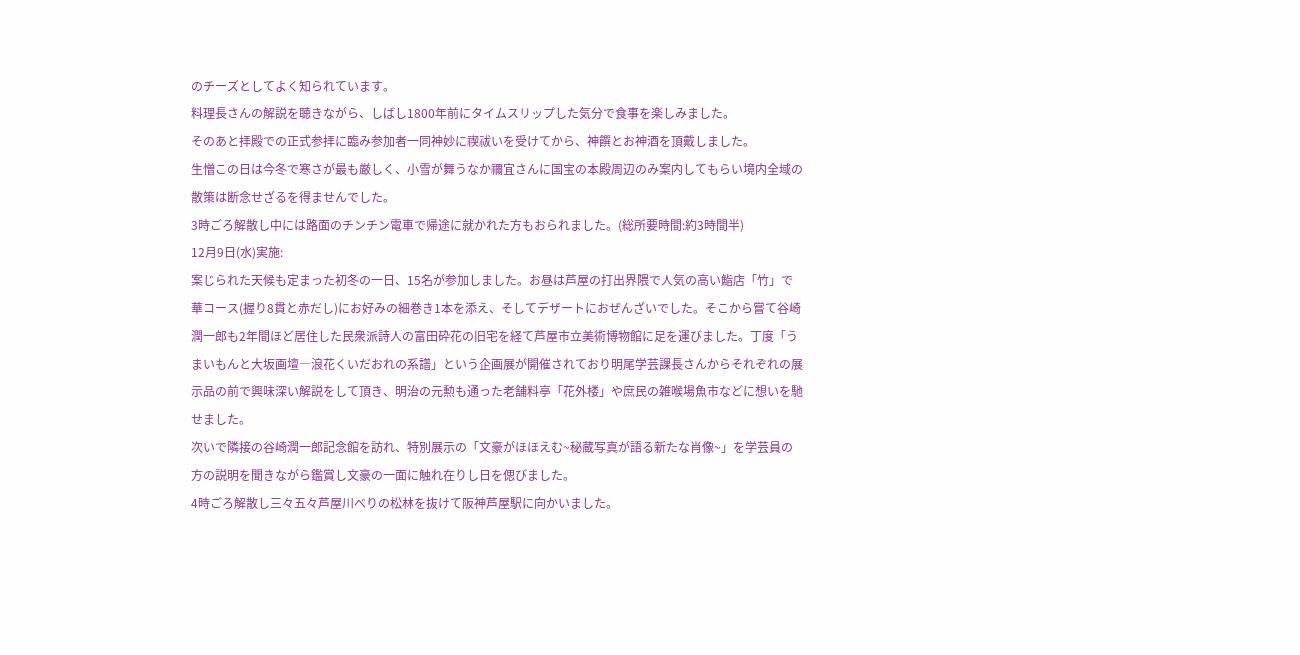のチーズとしてよく知られています。
料理長さんの解説を聴きながら、しばし1800年前にタイムスリップした気分で食事を楽しみました。
そのあと拝殿での正式参拝に臨み参加者一同神妙に禊祓いを受けてから、神饌とお神酒を頂戴しました。
生憎この日は今冬で寒さが最も厳しく、小雪が舞うなか禰宜さんに国宝の本殿周辺のみ案内してもらい境内全域の散策は断念せざるを得ませんでした。
3時ごろ解散し中には路面のチンチン電車で帰途に就かれた方もおられました。(総所要時間:約3時間半)
12月9日(水)実施:
案じられた天候も定まった初冬の一日、15名が参加しました。お昼は芦屋の打出界隈で人気の高い鮨店「竹」で華コース(握り8貫と赤だし)にお好みの細巻き1本を添え、そしてデザートにおぜんざいでした。そこから嘗て谷崎潤一郎も2年間ほど居住した民衆派詩人の富田砕花の旧宅を経て芦屋市立美術博物館に足を運びました。丁度「うまいもんと大坂画壇―浪花くいだおれの系譜」という企画展が開催されており明尾学芸課長さんからそれぞれの展示品の前で興味深い解説をして頂き、明治の元勲も通った老舗料亭「花外楼」や庶民の雑喉場魚市などに想いを馳せました。
次いで隣接の谷崎潤一郎記念館を訪れ、特別展示の「文豪がほほえむ~秘蔵写真が語る新たな肖像~」を学芸員の方の説明を聞きながら鑑賞し文豪の一面に触れ在りし日を偲びました。
4時ごろ解散し三々五々芦屋川べりの松林を抜けて阪神芦屋駅に向かいました。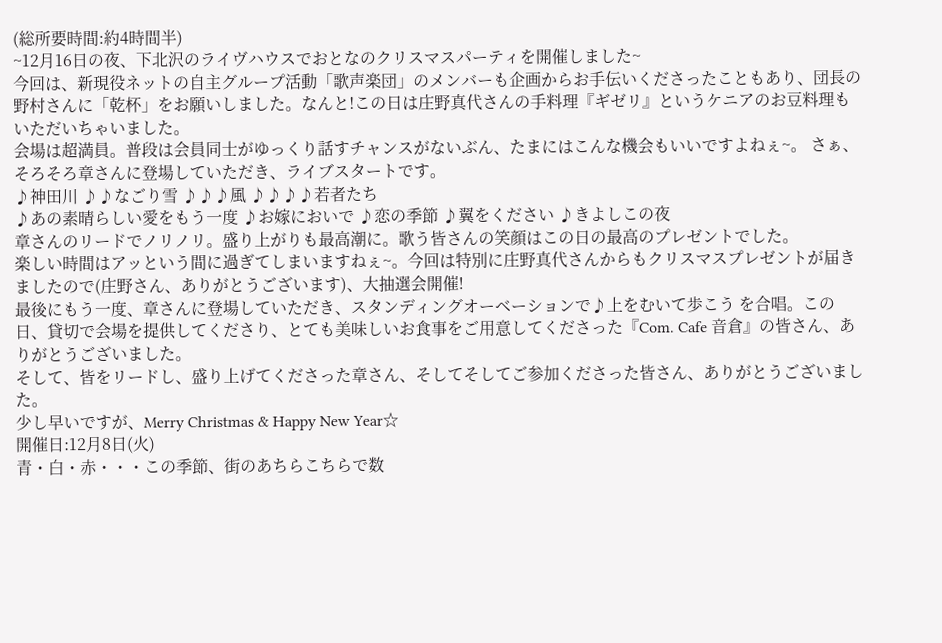(総所要時間:約4時間半)
~12月16日の夜、下北沢のライヴハウスでおとなのクリスマスパーティを開催しました~
今回は、新現役ネットの自主グループ活動「歌声楽団」のメンバーも企画からお手伝いくださったこともあり、団長の野村さんに「乾杯」をお願いしました。なんと!この日は庄野真代さんの手料理『ギゼリ』というケニアのお豆料理もいただいちゃいました。
会場は超満員。普段は会員同士がゆっくり話すチャンスがないぶん、たまにはこんな機会もいいですよねぇ~。 さぁ、そろそろ章さんに登場していただき、ライブスタートです。
♪神田川 ♪♪なごり雪 ♪♪♪風 ♪♪♪♪若者たち
♪あの素晴らしい愛をもう一度 ♪お嫁においで ♪恋の季節 ♪翼をください ♪きよしこの夜
章さんのリードでノリノリ。盛り上がりも最高潮に。歌う皆さんの笑顔はこの日の最高のプレゼントでした。
楽しい時間はアッという間に過ぎてしまいますねぇ~。今回は特別に庄野真代さんからもクリスマスプレゼントが届きましたので(庄野さん、ありがとうございます)、大抽選会開催!
最後にもう一度、章さんに登場していただき、スタンディングオーベーションで♪上をむいて歩こう を合唱。この日、貸切で会場を提供してくださり、とても美味しいお食事をご用意してくださった『Com. Cafe 音倉』の皆さん、ありがとうございました。
そして、皆をリードし、盛り上げてくださった章さん、そしてそしてご参加くださった皆さん、ありがとうございました。
少し早いですが、Merry Christmas & Happy New Year☆
開催日:12月8日(火)
青・白・赤・・・この季節、街のあちらこちらで数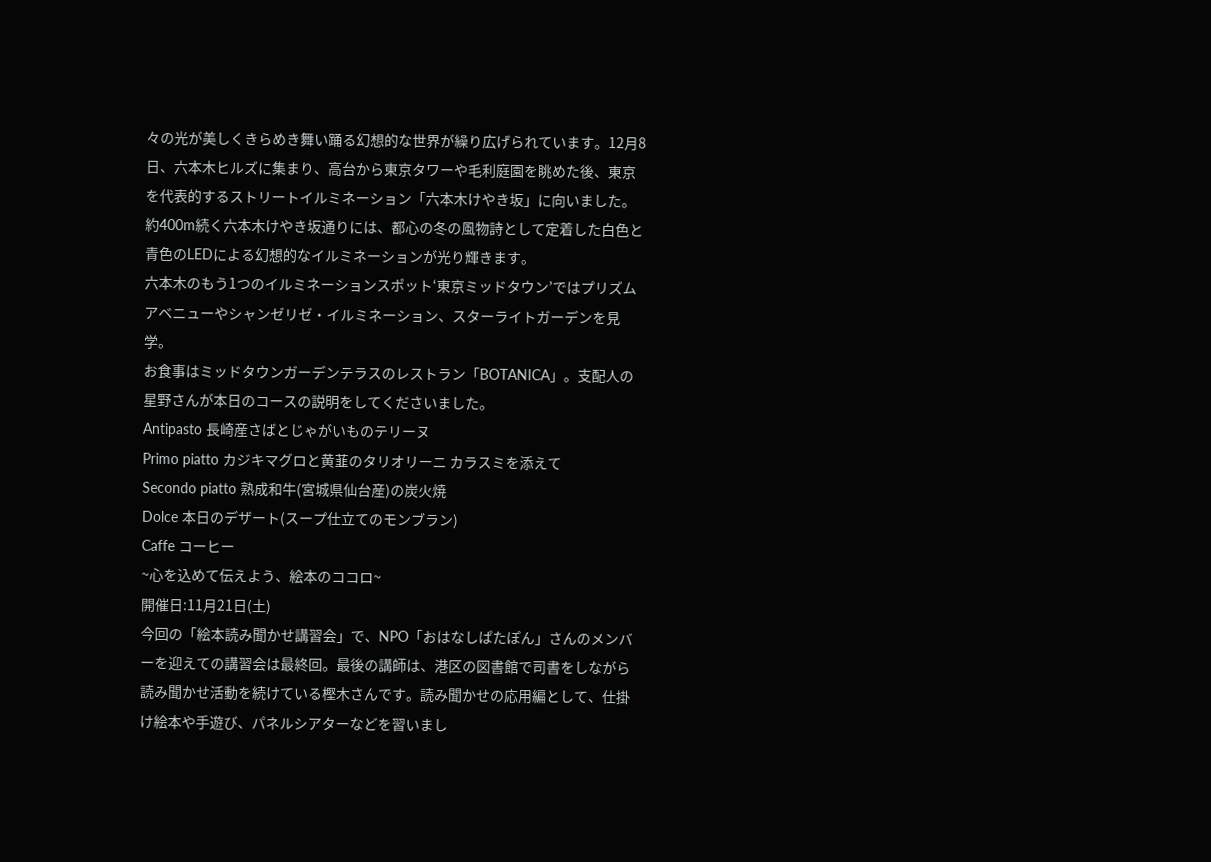々の光が美しくきらめき舞い踊る幻想的な世界が繰り広げられています。12月8日、六本木ヒルズに集まり、高台から東京タワーや毛利庭園を眺めた後、東京を代表的するストリートイルミネーション「六本木けやき坂」に向いました。
約400m続く六本木けやき坂通りには、都心の冬の風物詩として定着した白色と青色のLEDによる幻想的なイルミネーションが光り輝きます。
六本木のもう1つのイルミネーションスポット‘東京ミッドタウン’ではプリズムアベニューやシャンゼリゼ・イルミネーション、スターライトガーデンを見学。
お食事はミッドタウンガーデンテラスのレストラン「BOTANICA」。支配人の星野さんが本日のコースの説明をしてくださいました。
Antipasto 長崎産さばとじゃがいものテリーヌ
Primo piatto カジキマグロと黄韮のタリオリーニ カラスミを添えて
Secondo piatto 熟成和牛(宮城県仙台産)の炭火焼
Dolce 本日のデザート(スープ仕立てのモンブラン)
Caffe コーヒー
~心を込めて伝えよう、絵本のココロ~
開催日:11月21日(土)
今回の「絵本読み聞かせ講習会」で、NPO「おはなしぱたぽん」さんのメンバーを迎えての講習会は最終回。最後の講師は、港区の図書館で司書をしながら読み聞かせ活動を続けている樫木さんです。読み聞かせの応用編として、仕掛け絵本や手遊び、パネルシアターなどを習いまし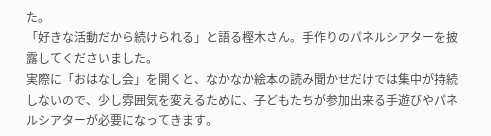た。
「好きな活動だから続けられる」と語る樫木さん。手作りのパネルシアターを披露してくださいました。
実際に「おはなし会」を開くと、なかなか絵本の読み聞かせだけでは集中が持続しないので、少し雰囲気を変えるために、子どもたちが参加出来る手遊びやパネルシアターが必要になってきます。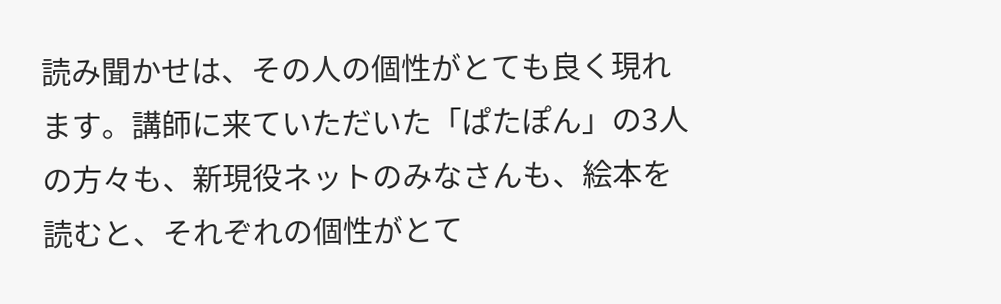読み聞かせは、その人の個性がとても良く現れます。講師に来ていただいた「ぱたぽん」の3人の方々も、新現役ネットのみなさんも、絵本を読むと、それぞれの個性がとて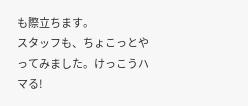も際立ちます。
スタッフも、ちょこっとやってみました。けっこうハマる!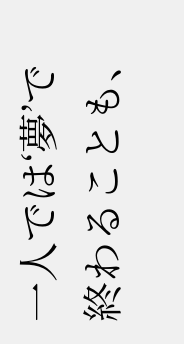一人では‘夢’で終わることも、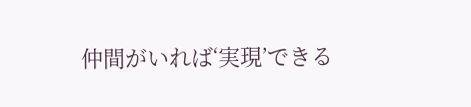仲間がいれば‘実現’できる